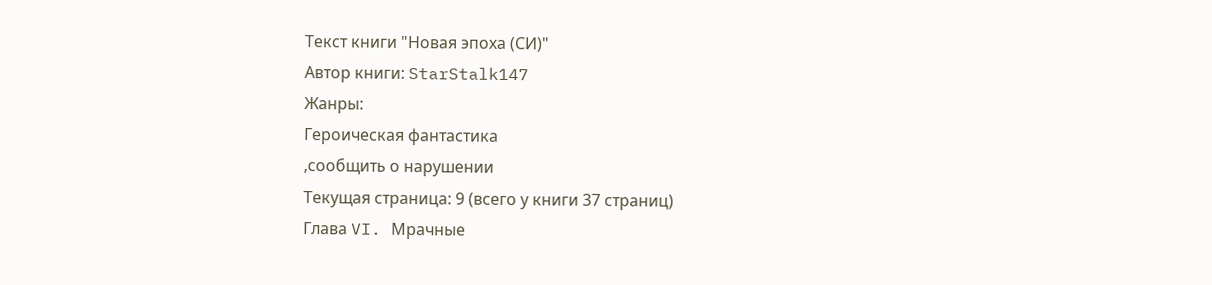Текст книги "Новая эпоха (СИ)"
Автор книги: StarStalk147
Жанры:
Героическая фантастика
,сообщить о нарушении
Текущая страница: 9 (всего у книги 37 страниц)
Глава VI. Мрачные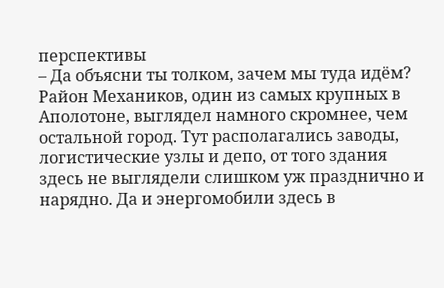перспективы
– Да объясни ты толком, зачем мы туда идём?
Район Механиков, один из самых крупных в Аполотоне, выглядел намного скромнее, чем остальной город. Тут располагались заводы, логистические узлы и депо, от того здания здесь не выглядели слишком уж празднично и нарядно. Да и энергомобили здесь в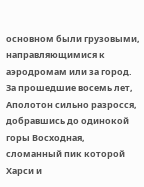основном были грузовыми, направляющимися к аэродромам или за город. За прошедшие восемь лет, Аполотон сильно разросся, добравшись до одинокой горы Восходная, сломанный пик которой Харси и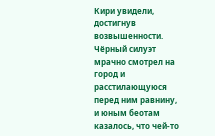Кири увидели, достигнув возвышенности. Чёрный силуэт мрачно смотрел на город и расстилающуюся перед ним равнину, и юным беотам казалось, что чей-то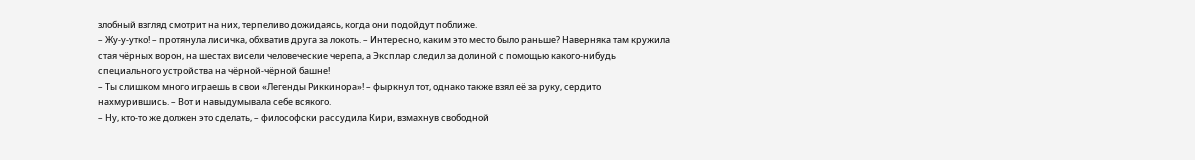злобный взгляд смотрит на них, терпеливо дожидаясь, когда они подойдут поближе.
– Жу-у-утко! – протянула лисичка, обхватив друга за локоть. – Интересно, каким это место было раньше? Наверняка там кружила стая чёрных ворон, на шестах висели человеческие черепа, а Эксплар следил за долиной с помощью какого-нибудь специального устройства на чёрной-чёрной башне!
– Ты слишком много играешь в свои «Легенды Риккинора»! – фыркнул тот, однако также взял её за руку, сердито нахмурившись. – Вот и навыдумывала себе всякого.
– Ну, кто-то же должен это сделать, – философски рассудила Кири, взмахнув свободной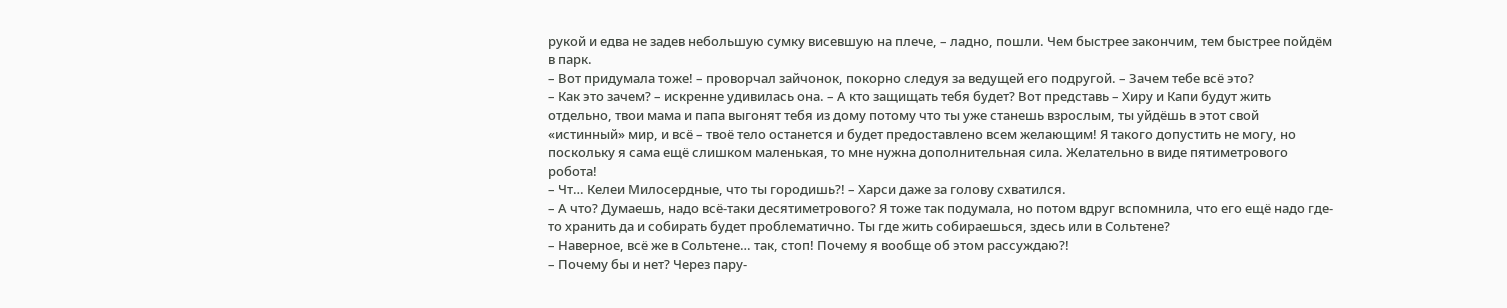рукой и едва не задев небольшую сумку висевшую на плече, – ладно, пошли. Чем быстрее закончим, тем быстрее пойдём в парк.
– Вот придумала тоже! – проворчал зайчонок, покорно следуя за ведущей его подругой. – Зачем тебе всё это?
– Как это зачем? – искренне удивилась она. – А кто защищать тебя будет? Вот представь – Хиру и Капи будут жить отдельно, твои мама и папа выгонят тебя из дому потому что ты уже станешь взрослым, ты уйдёшь в этот свой «истинный» мир, и всё – твоё тело останется и будет предоставлено всем желающим! Я такого допустить не могу, но поскольку я сама ещё слишком маленькая, то мне нужна дополнительная сила. Желательно в виде пятиметрового робота!
– Чт… Келеи Милосердные, что ты городишь?! – Харси даже за голову схватился.
– А что? Думаешь, надо всё-таки десятиметрового? Я тоже так подумала, но потом вдруг вспомнила, что его ещё надо где-то хранить да и собирать будет проблематично. Ты где жить собираешься, здесь или в Сольтене?
– Наверное, всё же в Сольтене… так, стоп! Почему я вообще об этом рассуждаю?!
– Почему бы и нет? Через пару-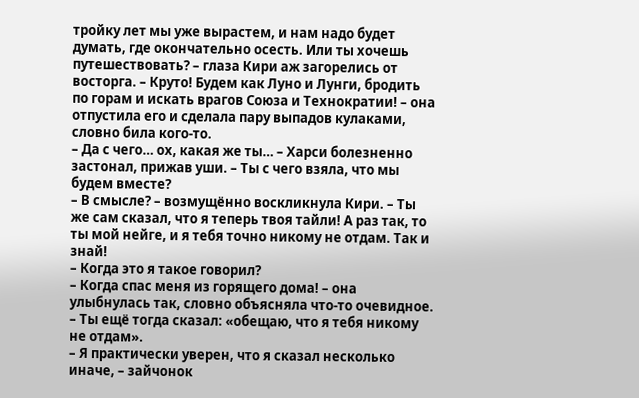тройку лет мы уже вырастем, и нам надо будет думать, где окончательно осесть. Или ты хочешь путешествовать? – глаза Кири аж загорелись от восторга. – Круто! Будем как Луно и Лунги, бродить по горам и искать врагов Союза и Технократии! – она отпустила его и сделала пару выпадов кулаками, словно била кого-то.
– Да с чего… ох, какая же ты… – Харси болезненно застонал, прижав уши. – Ты с чего взяла, что мы будем вместе?
– В смысле? – возмущённо воскликнула Кири. – Ты же сам сказал, что я теперь твоя тайли! А раз так, то ты мой нейге, и я тебя точно никому не отдам. Так и знай!
– Когда это я такое говорил?
– Когда спас меня из горящего дома! – она улыбнулась так, словно объясняла что-то очевидное. – Ты ещё тогда сказал: «обещаю, что я тебя никому не отдам».
– Я практически уверен, что я сказал несколько иначе, – зайчонок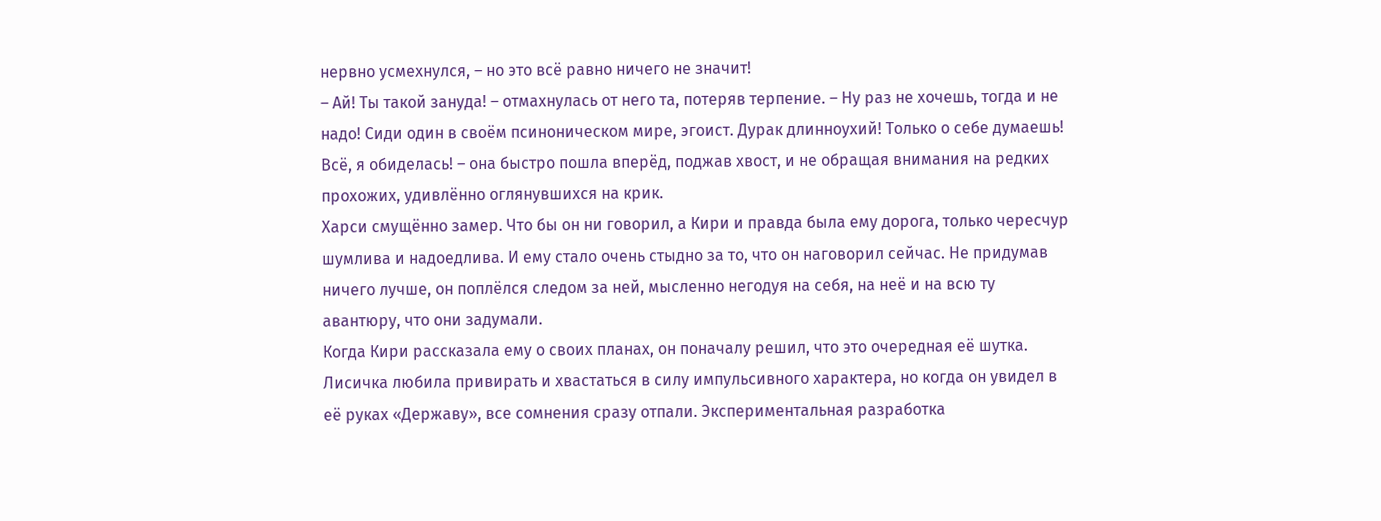нервно усмехнулся, – но это всё равно ничего не значит!
– Ай! Ты такой зануда! – отмахнулась от него та, потеряв терпение. – Ну раз не хочешь, тогда и не надо! Сиди один в своём псиноническом мире, эгоист. Дурак длинноухий! Только о себе думаешь! Всё, я обиделась! – она быстро пошла вперёд, поджав хвост, и не обращая внимания на редких прохожих, удивлённо оглянувшихся на крик.
Харси смущённо замер. Что бы он ни говорил, а Кири и правда была ему дорога, только чересчур шумлива и надоедлива. И ему стало очень стыдно за то, что он наговорил сейчас. Не придумав ничего лучше, он поплёлся следом за ней, мысленно негодуя на себя, на неё и на всю ту авантюру, что они задумали.
Когда Кири рассказала ему о своих планах, он поначалу решил, что это очередная её шутка. Лисичка любила привирать и хвастаться в силу импульсивного характера, но когда он увидел в её руках «Державу», все сомнения сразу отпали. Экспериментальная разработка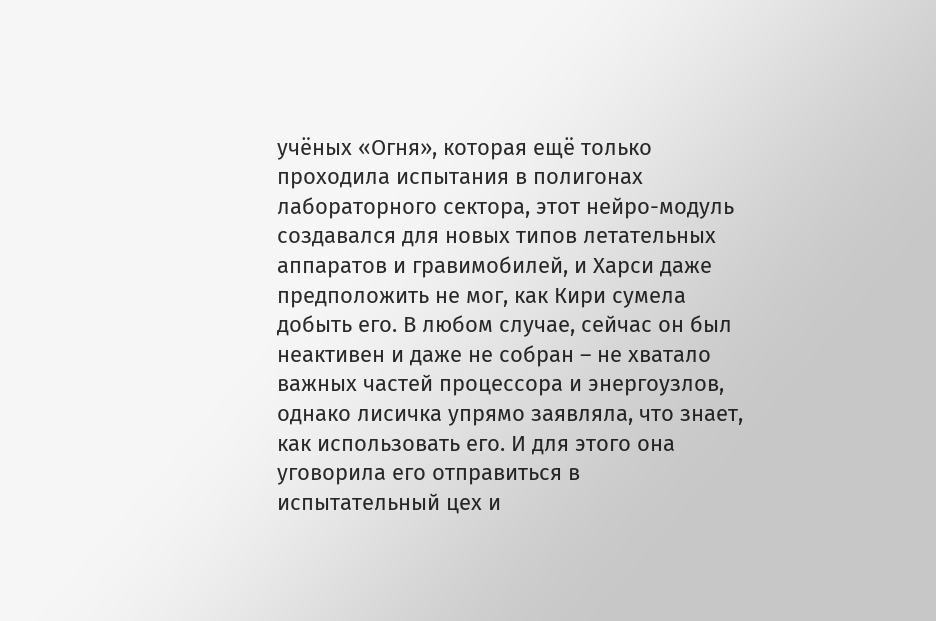учёных «Огня», которая ещё только проходила испытания в полигонах лабораторного сектора, этот нейро-модуль создавался для новых типов летательных аппаратов и гравимобилей, и Харси даже предположить не мог, как Кири сумела добыть его. В любом случае, сейчас он был неактивен и даже не собран – не хватало важных частей процессора и энергоузлов, однако лисичка упрямо заявляла, что знает, как использовать его. И для этого она уговорила его отправиться в испытательный цех и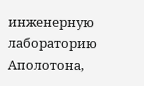инженерную лабораторию Аполотона,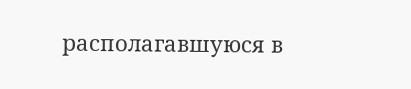располагавшуюся в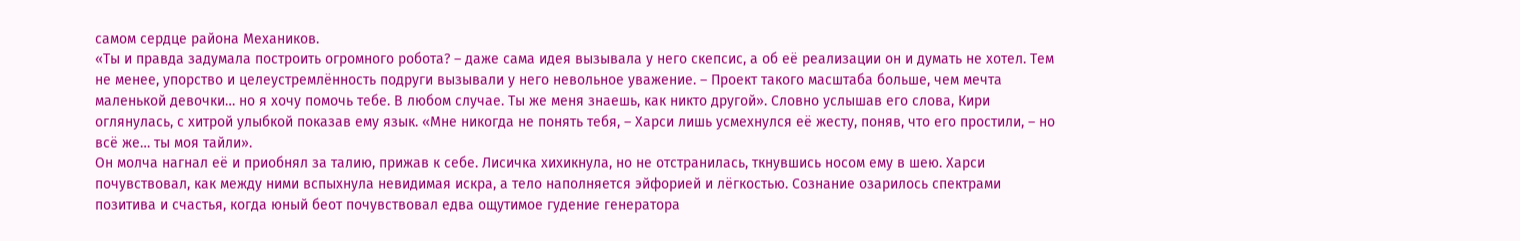самом сердце района Механиков.
«Ты и правда задумала построить огромного робота? – даже сама идея вызывала у него скепсис, а об её реализации он и думать не хотел. Тем не менее, упорство и целеустремлённость подруги вызывали у него невольное уважение. – Проект такого масштаба больше, чем мечта маленькой девочки… но я хочу помочь тебе. В любом случае. Ты же меня знаешь, как никто другой». Словно услышав его слова, Кири оглянулась, с хитрой улыбкой показав ему язык. «Мне никогда не понять тебя, – Харси лишь усмехнулся её жесту, поняв, что его простили, – но всё же… ты моя тайли».
Он молча нагнал её и приобнял за талию, прижав к себе. Лисичка хихикнула, но не отстранилась, ткнувшись носом ему в шею. Харси почувствовал, как между ними вспыхнула невидимая искра, а тело наполняется эйфорией и лёгкостью. Сознание озарилось спектрами позитива и счастья, когда юный беот почувствовал едва ощутимое гудение генератора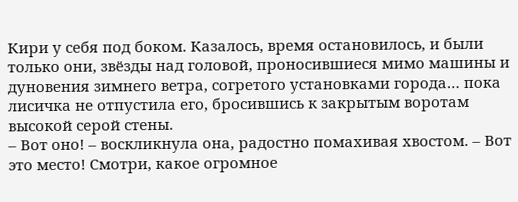Кири у себя под боком. Казалось, время остановилось, и были только они, звёзды над головой, проносившиеся мимо машины и дуновения зимнего ветра, согретого установками города… пока лисичка не отпустила его, бросившись к закрытым воротам высокой серой стены.
– Вот оно! – воскликнула она, радостно помахивая хвостом. – Вот это место! Смотри, какое огромное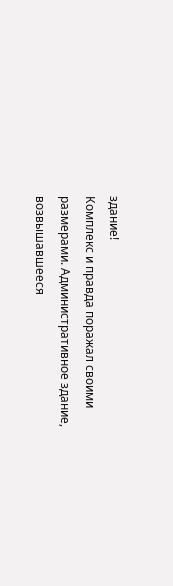здание!
Комплекс и правда поражал своими размерами. Административное здание, возвышавшееся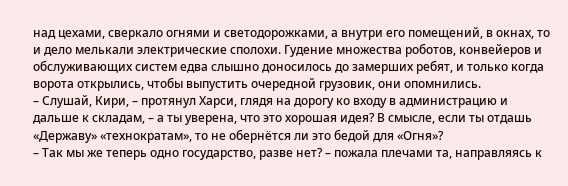над цехами, сверкало огнями и светодорожками, а внутри его помещений, в окнах, то и дело мелькали электрические сполохи. Гудение множества роботов, конвейеров и обслуживающих систем едва слышно доносилось до замерших ребят, и только когда ворота открылись, чтобы выпустить очередной грузовик, они опомнились.
– Слушай, Кири, – протянул Харси, глядя на дорогу ко входу в администрацию и дальше к складам, – а ты уверена, что это хорошая идея? В смысле, если ты отдашь «Державу» «технократам», то не обернётся ли это бедой для «Огня»?
– Так мы же теперь одно государство, разве нет? – пожала плечами та, направляясь к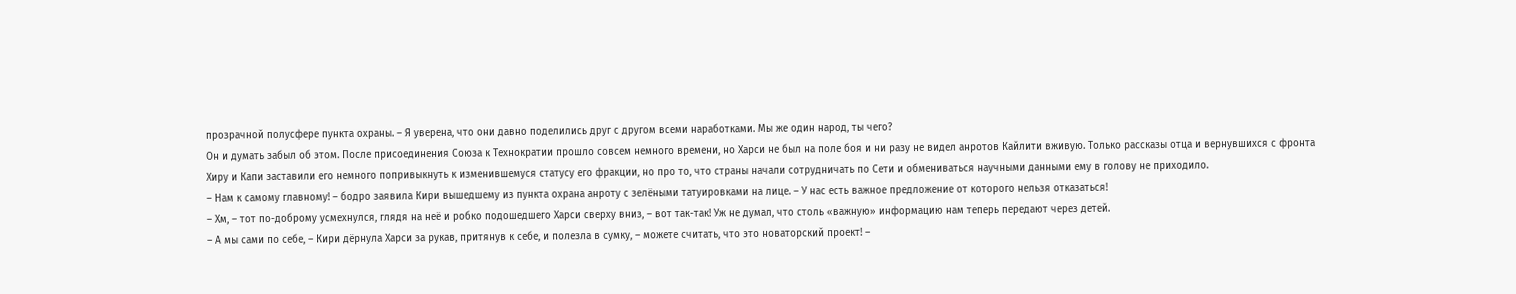прозрачной полусфере пункта охраны. – Я уверена, что они давно поделились друг с другом всеми наработками. Мы же один народ, ты чего?
Он и думать забыл об этом. После присоединения Союза к Технократии прошло совсем немного времени, но Харси не был на поле боя и ни разу не видел анротов Кайлити вживую. Только рассказы отца и вернувшихся с фронта Хиру и Капи заставили его немного попривыкнуть к изменившемуся статусу его фракции, но про то, что страны начали сотрудничать по Сети и обмениваться научными данными ему в голову не приходило.
– Нам к самому главному! – бодро заявила Кири вышедшему из пункта охрана анроту с зелёными татуировками на лице. – У нас есть важное предложение от которого нельзя отказаться!
– Хм, – тот по-доброму усмехнулся, глядя на неё и робко подошедшего Харси сверху вниз, – вот так-так! Уж не думал, что столь «важную» информацию нам теперь передают через детей.
– А мы сами по себе, – Кири дёрнула Харси за рукав, притянув к себе, и полезла в сумку, – можете считать, что это новаторский проект! –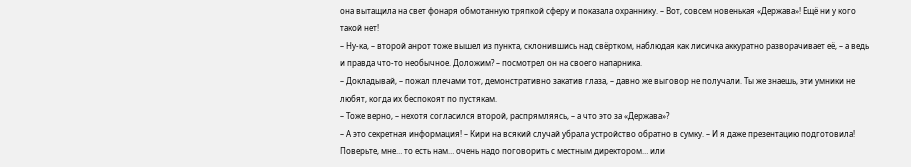она вытащила на свет фонаря обмотанную тряпкой сферу и показала охраннику. – Вот, совсем новенькая «Держава»! Ещё ни у кого такой нет!
– Ну-ка, – второй анрот тоже вышел из пункта, склонившись над свёртком, наблюдая как лисичка аккуратно разворачивает её, – а ведь и правда что-то необычное. Доложим? – посмотрел он на своего напарника.
– Докладывай, – пожал плечами тот, демонстративно закатив глаза, – давно же выговор не получали. Ты же знаешь, эти умники не любят, когда их беспокоят по пустякам.
– Тоже верно, – нехотя согласился второй, распрямляясь, – а что это за «Держава»?
– А это секретная информация! – Кири на всякий случай убрала устройство обратно в сумку. – И я даже презентацию подготовила! Поверьте, мне… то есть нам… очень надо поговорить с местным директором… или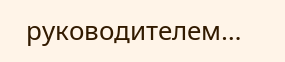руководителем…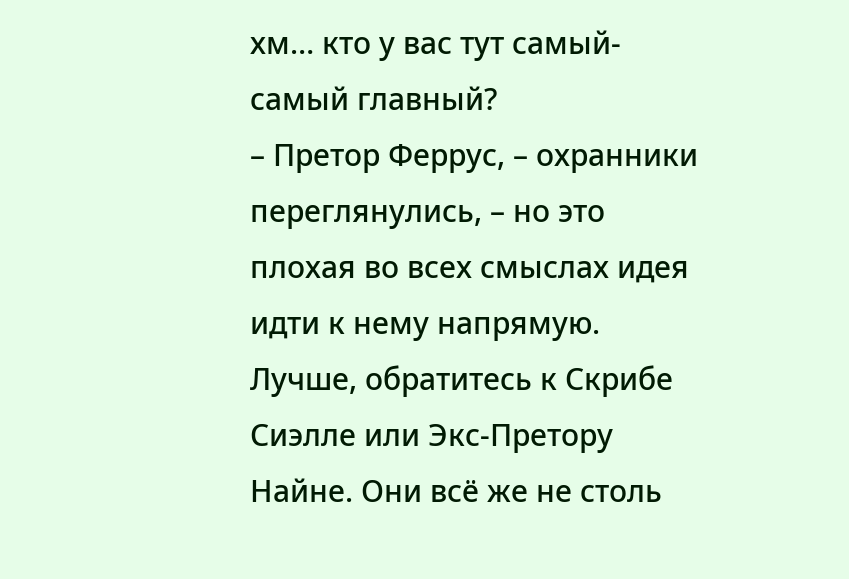хм… кто у вас тут самый-самый главный?
– Претор Феррус, – охранники переглянулись, – но это плохая во всех смыслах идея идти к нему напрямую. Лучше, обратитесь к Скрибе Сиэлле или Экс-Претору Найне. Они всё же не столь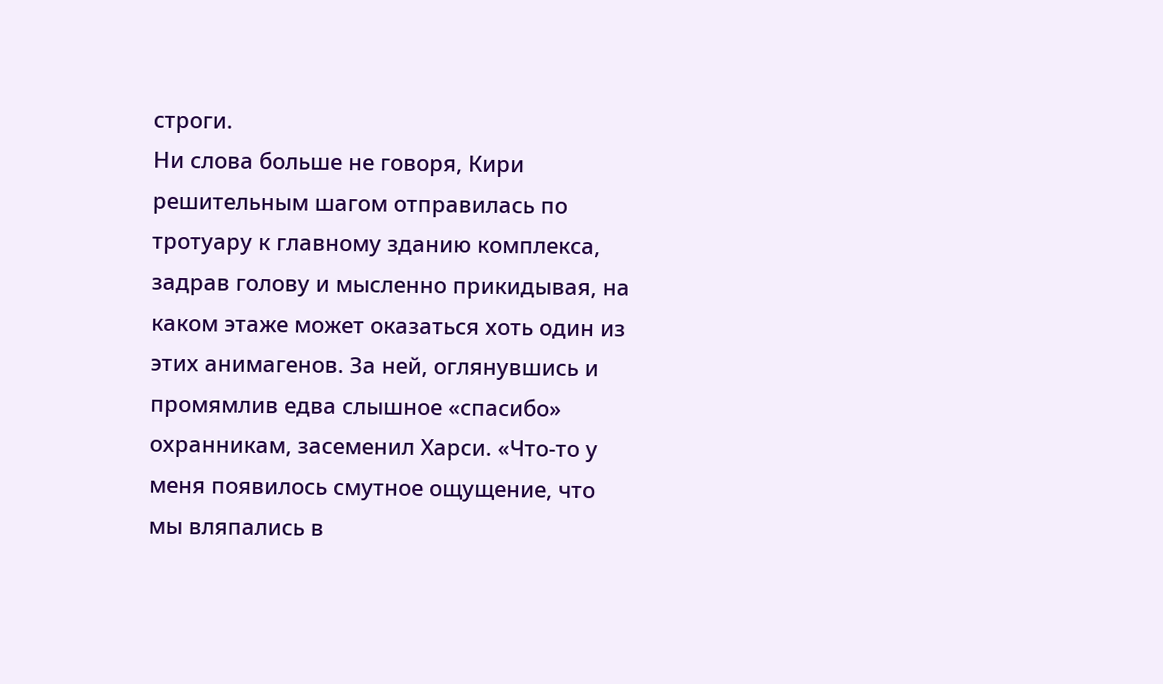строги.
Ни слова больше не говоря, Кири решительным шагом отправилась по тротуару к главному зданию комплекса, задрав голову и мысленно прикидывая, на каком этаже может оказаться хоть один из этих анимагенов. За ней, оглянувшись и промямлив едва слышное «спасибо» охранникам, засеменил Харси. «Что-то у меня появилось смутное ощущение, что мы вляпались в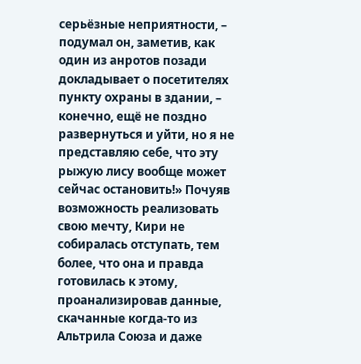серьёзные неприятности, – подумал он, заметив, как один из анротов позади докладывает о посетителях пункту охраны в здании, – конечно, ещё не поздно развернуться и уйти, но я не представляю себе, что эту рыжую лису вообще может сейчас остановить!» Почуяв возможность реализовать свою мечту, Кири не собиралась отступать, тем более, что она и правда готовилась к этому, проанализировав данные, скачанные когда-то из Альтрила Союза и даже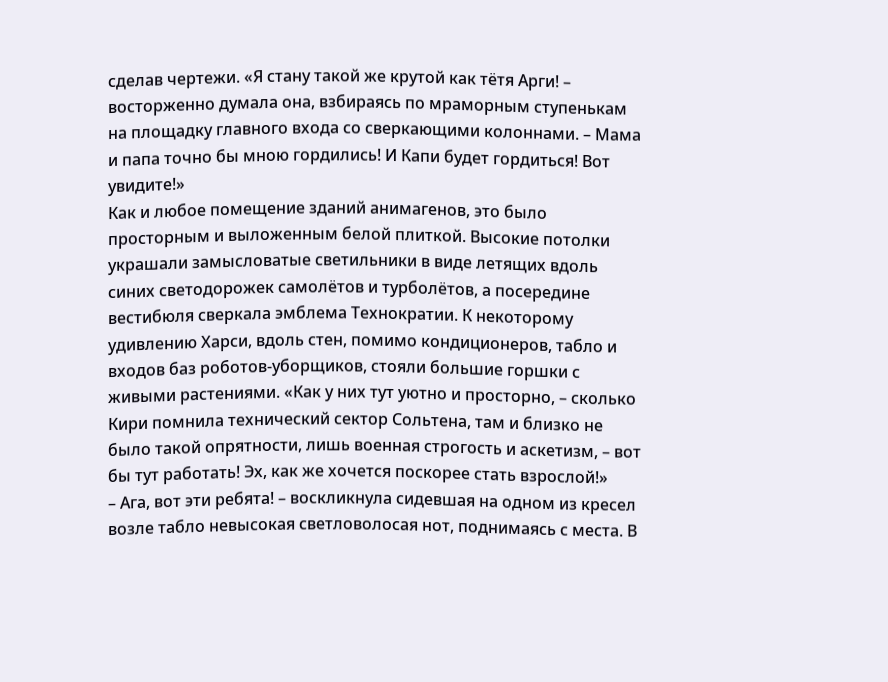сделав чертежи. «Я стану такой же крутой как тётя Арги! – восторженно думала она, взбираясь по мраморным ступенькам на площадку главного входа со сверкающими колоннами. – Мама и папа точно бы мною гордились! И Капи будет гордиться! Вот увидите!»
Как и любое помещение зданий анимагенов, это было просторным и выложенным белой плиткой. Высокие потолки украшали замысловатые светильники в виде летящих вдоль синих светодорожек самолётов и турболётов, а посередине вестибюля сверкала эмблема Технократии. К некоторому удивлению Харси, вдоль стен, помимо кондиционеров, табло и входов баз роботов-уборщиков, стояли большие горшки с живыми растениями. «Как у них тут уютно и просторно, – сколько Кири помнила технический сектор Сольтена, там и близко не было такой опрятности, лишь военная строгость и аскетизм, – вот бы тут работать! Эх, как же хочется поскорее стать взрослой!»
– Ага, вот эти ребята! – воскликнула сидевшая на одном из кресел возле табло невысокая светловолосая нот, поднимаясь с места. В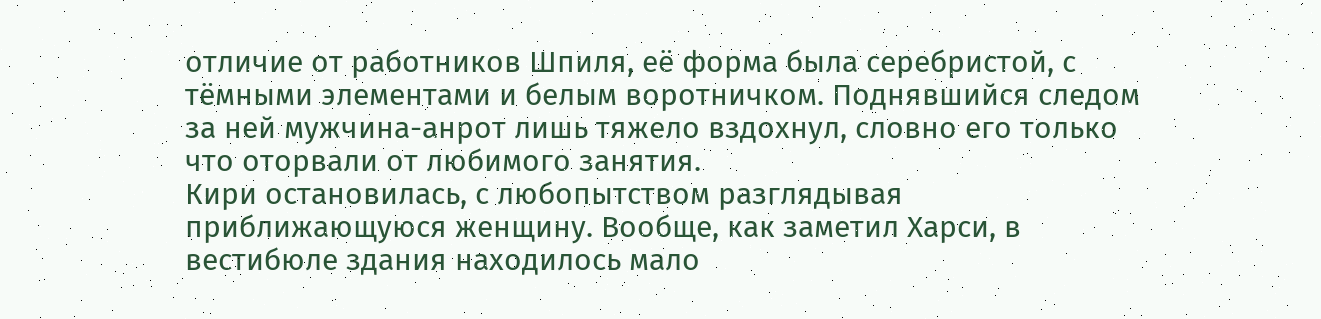отличие от работников Шпиля, её форма была серебристой, с тёмными элементами и белым воротничком. Поднявшийся следом за ней мужчина-анрот лишь тяжело вздохнул, словно его только что оторвали от любимого занятия.
Кири остановилась, с любопытством разглядывая приближающуюся женщину. Вообще, как заметил Харси, в вестибюле здания находилось мало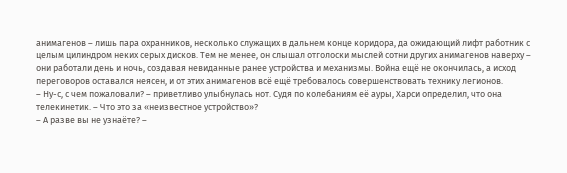анимагенов – лишь пара охранников, несколько служащих в дальнем конце коридора, да ожидающий лифт работник с целым цилиндром неких серых дисков. Тем не менее, он слышал отголоски мыслей сотни других анимагенов наверху – они работали день и ночь, создавая невиданные ранее устройства и механизмы. Война ещё не окончилась, а исход переговоров оставался неясен, и от этих анимагенов всё ещё требовалось совершенствовать технику легионов.
– Ну-с, с чем пожаловали? – приветливо улыбнулась нот. Судя по колебаниям её ауры, Харси определил, что она телекинетик. – Что это за «неизвестное устройство»?
– А разве вы не узнаёте? –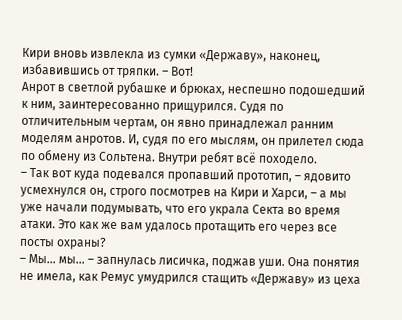Кири вновь извлекла из сумки «Державу», наконец, избавившись от тряпки. – Вот!
Анрот в светлой рубашке и брюках, неспешно подошедший к ним, заинтересованно прищурился. Судя по отличительным чертам, он явно принадлежал ранним моделям анротов. И, судя по его мыслям, он прилетел сюда по обмену из Сольтена. Внутри ребят всё походело.
– Так вот куда подевался пропавший прототип, – ядовито усмехнулся он, строго посмотрев на Кири и Харси, – а мы уже начали подумывать, что его украла Секта во время атаки. Это как же вам удалось протащить его через все посты охраны?
– Мы… мы… – запнулась лисичка, поджав уши. Она понятия не имела, как Ремус умудрился стащить «Державу» из цеха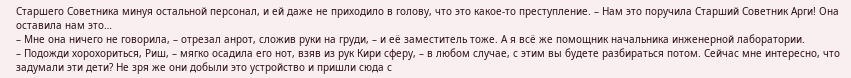Старшего Советника минуя остальной персонал, и ей даже не приходило в голову, что это какое-то преступление. – Нам это поручила Старший Советник Арги! Она оставила нам это…
– Мне она ничего не говорила, – отрезал анрот, сложив руки на груди, – и её заместитель тоже. А я всё же помощник начальника инженерной лаборатории.
– Подожди хорохориться, Риш, – мягко осадила его нот, взяв из рук Кири сферу, – в любом случае, с этим вы будете разбираться потом. Сейчас мне интересно, что задумали эти дети? Не зря же они добыли это устройство и пришли сюда с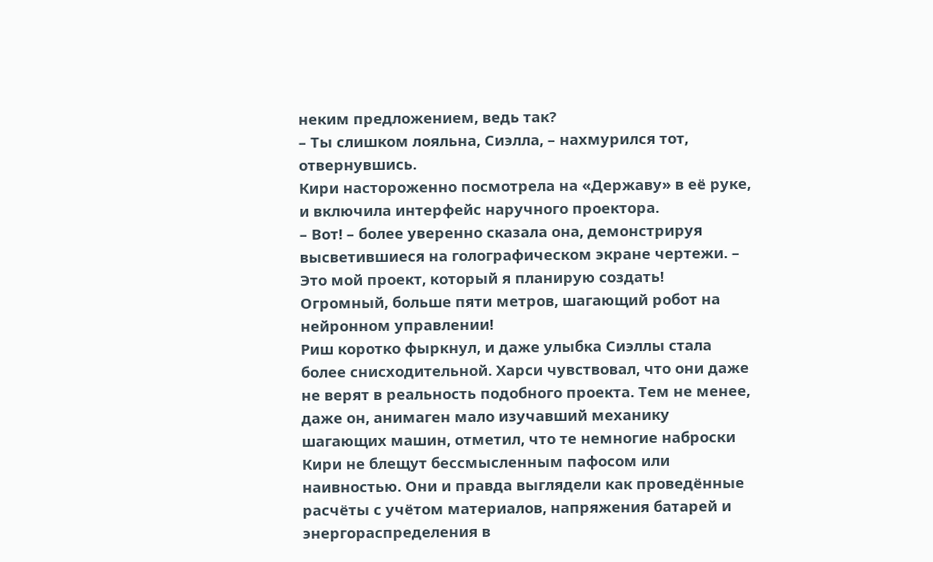неким предложением, ведь так?
– Ты слишком лояльна, Сиэлла, – нахмурился тот, отвернувшись.
Кири настороженно посмотрела на «Державу» в её руке, и включила интерфейс наручного проектора.
– Вот! – более уверенно сказала она, демонстрируя высветившиеся на голографическом экране чертежи. – Это мой проект, который я планирую создать! Огромный, больше пяти метров, шагающий робот на нейронном управлении!
Риш коротко фыркнул, и даже улыбка Сиэллы стала более снисходительной. Харси чувствовал, что они даже не верят в реальность подобного проекта. Тем не менее, даже он, анимаген мало изучавший механику шагающих машин, отметил, что те немногие наброски Кири не блещут бессмысленным пафосом или наивностью. Они и правда выглядели как проведённые расчёты с учётом материалов, напряжения батарей и энергораспределения в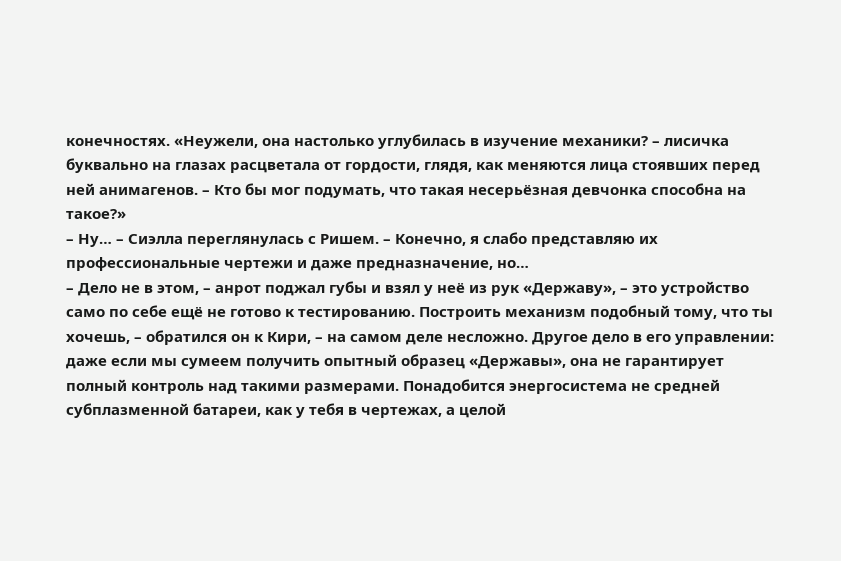конечностях. «Неужели, она настолько углубилась в изучение механики? – лисичка буквально на глазах расцветала от гордости, глядя, как меняются лица стоявших перед ней анимагенов. – Кто бы мог подумать, что такая несерьёзная девчонка способна на такое?»
– Ну… – Сиэлла переглянулась с Ришем. – Конечно, я слабо представляю их профессиональные чертежи и даже предназначение, но…
– Дело не в этом, – анрот поджал губы и взял у неё из рук «Державу», – это устройство само по себе ещё не готово к тестированию. Построить механизм подобный тому, что ты хочешь, – обратился он к Кири, – на самом деле несложно. Другое дело в его управлении: даже если мы сумеем получить опытный образец «Державы», она не гарантирует полный контроль над такими размерами. Понадобится энергосистема не средней субплазменной батареи, как у тебя в чертежах, а целой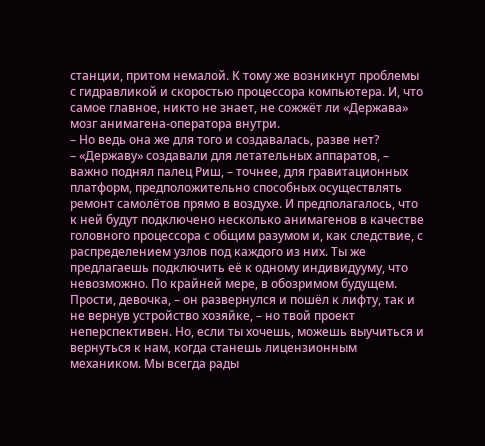станции, притом немалой. К тому же возникнут проблемы с гидравликой и скоростью процессора компьютера. И, что самое главное, никто не знает, не сожжёт ли «Держава» мозг анимагена-оператора внутри.
– Но ведь она же для того и создавалась, разве нет?
– «Державу» создавали для летательных аппаратов, – важно поднял палец Риш, – точнее, для гравитационных платформ, предположительно способных осуществлять ремонт самолётов прямо в воздухе. И предполагалось, что к ней будут подключено несколько анимагенов в качестве головного процессора с общим разумом и, как следствие, с распределением узлов под каждого из них. Ты же предлагаешь подключить её к одному индивидууму, что невозможно. По крайней мере, в обозримом будущем. Прости, девочка, – он развернулся и пошёл к лифту, так и не вернув устройство хозяйке, – но твой проект неперспективен. Но, если ты хочешь, можешь выучиться и вернуться к нам, когда станешь лицензионным механиком. Мы всегда рады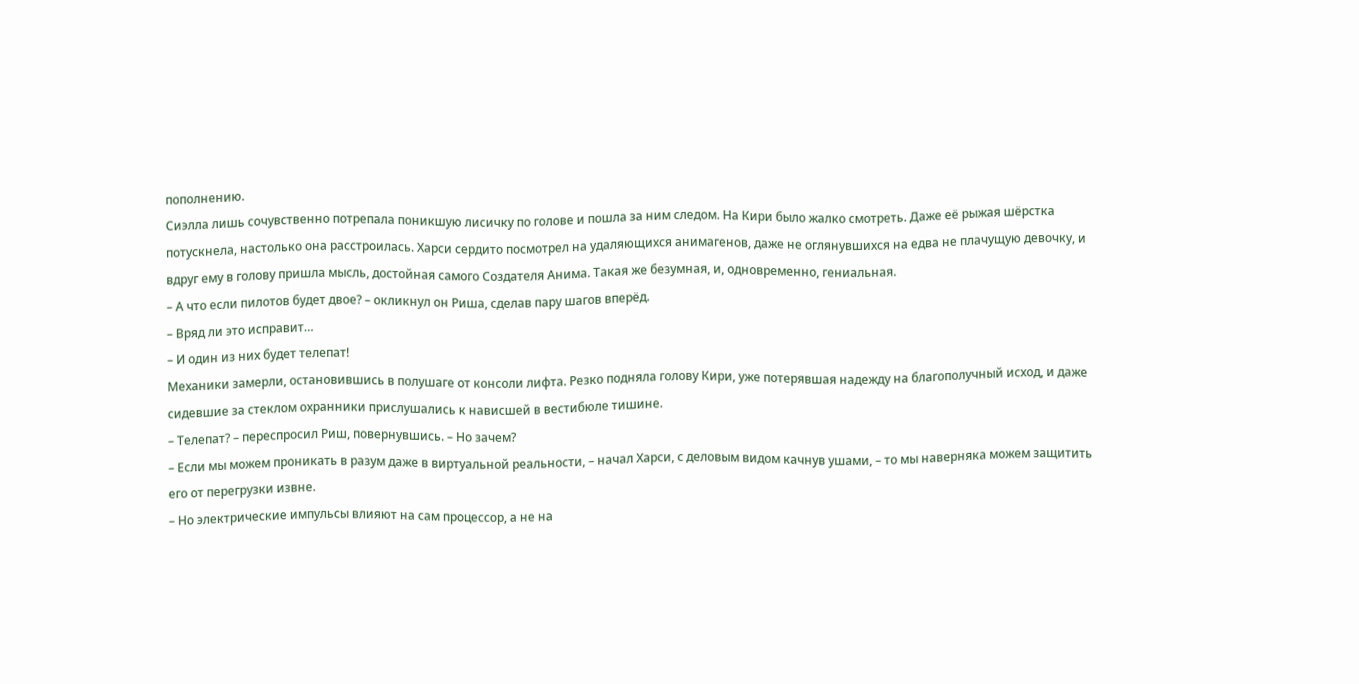пополнению.
Сиэлла лишь сочувственно потрепала поникшую лисичку по голове и пошла за ним следом. На Кири было жалко смотреть. Даже её рыжая шёрстка потускнела, настолько она расстроилась. Харси сердито посмотрел на удаляющихся анимагенов, даже не оглянувшихся на едва не плачущую девочку, и вдруг ему в голову пришла мысль, достойная самого Создателя Анима. Такая же безумная, и, одновременно, гениальная.
– А что если пилотов будет двое? – окликнул он Риша, сделав пару шагов вперёд.
– Вряд ли это исправит…
– И один из них будет телепат!
Механики замерли, остановившись в полушаге от консоли лифта. Резко подняла голову Кири, уже потерявшая надежду на благополучный исход, и даже сидевшие за стеклом охранники прислушались к нависшей в вестибюле тишине.
– Телепат? – переспросил Риш, повернувшись. – Но зачем?
– Если мы можем проникать в разум даже в виртуальной реальности, – начал Харси, с деловым видом качнув ушами, – то мы наверняка можем защитить его от перегрузки извне.
– Но электрические импульсы влияют на сам процессор, а не на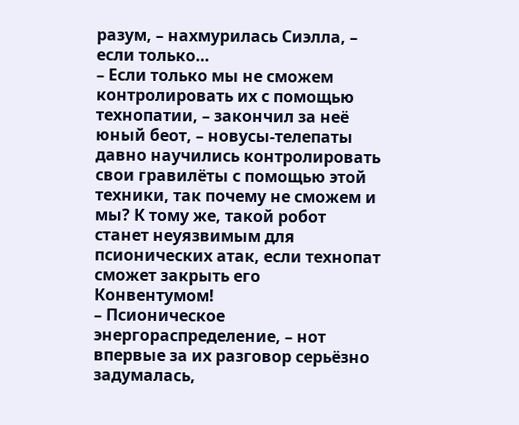разум, – нахмурилась Сиэлла, – если только…
– Если только мы не сможем контролировать их с помощью технопатии, – закончил за неё юный беот, – новусы-телепаты давно научились контролировать свои гравилёты с помощью этой техники, так почему не сможем и мы? К тому же, такой робот станет неуязвимым для псионических атак, если технопат сможет закрыть его Конвентумом!
– Псионическое энергораспределение, – нот впервые за их разговор серьёзно задумалась,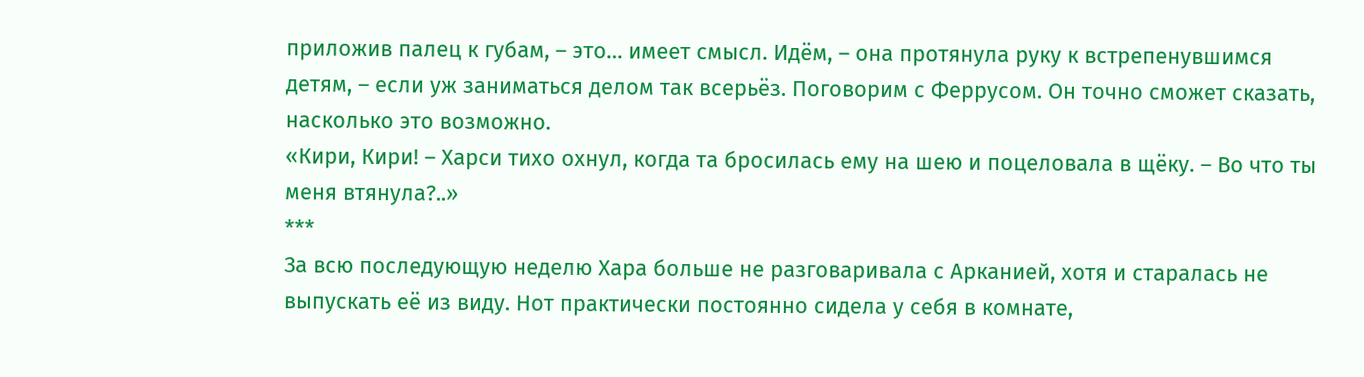приложив палец к губам, – это… имеет смысл. Идём, – она протянула руку к встрепенувшимся детям, – если уж заниматься делом так всерьёз. Поговорим с Феррусом. Он точно сможет сказать, насколько это возможно.
«Кири, Кири! – Харси тихо охнул, когда та бросилась ему на шею и поцеловала в щёку. – Во что ты меня втянула?..»
***
За всю последующую неделю Хара больше не разговаривала с Арканией, хотя и старалась не выпускать её из виду. Нот практически постоянно сидела у себя в комнате,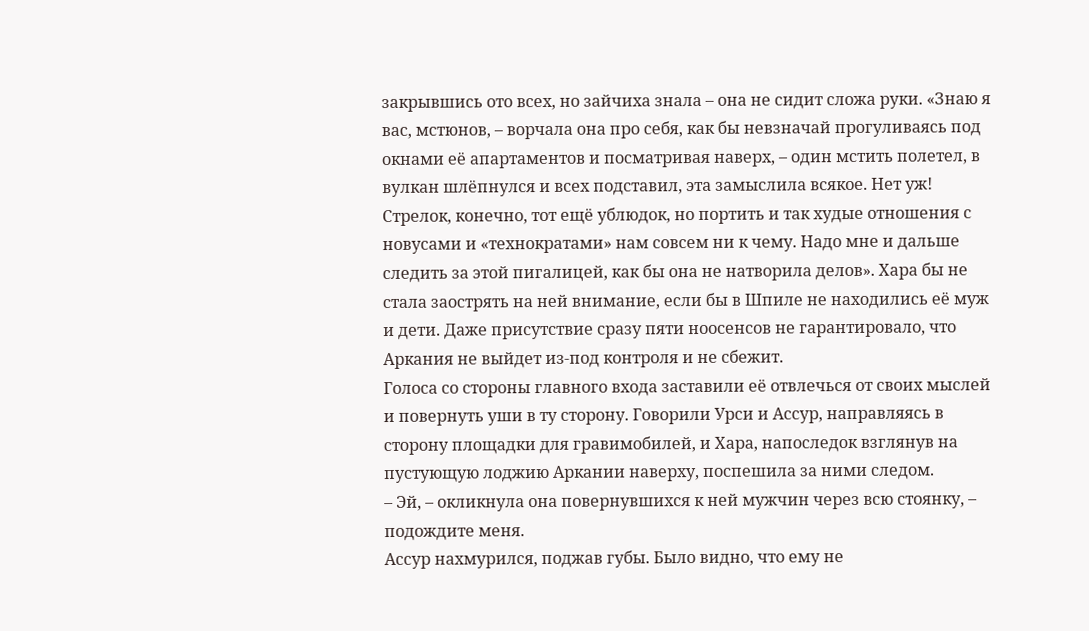закрывшись ото всех, но зайчиха знала – она не сидит сложа руки. «Знаю я вас, мстюнов, – ворчала она про себя, как бы невзначай прогуливаясь под окнами её апартаментов и посматривая наверх, – один мстить полетел, в вулкан шлёпнулся и всех подставил, эта замыслила всякое. Нет уж! Стрелок, конечно, тот ещё ублюдок, но портить и так худые отношения с новусами и «технократами» нам совсем ни к чему. Надо мне и дальше следить за этой пигалицей, как бы она не натворила делов». Хара бы не стала заострять на ней внимание, если бы в Шпиле не находились её муж и дети. Даже присутствие сразу пяти ноосенсов не гарантировало, что Аркания не выйдет из-под контроля и не сбежит.
Голоса со стороны главного входа заставили её отвлечься от своих мыслей и повернуть уши в ту сторону. Говорили Урси и Ассур, направляясь в сторону площадки для гравимобилей, и Хара, напоследок взглянув на пустующую лоджию Аркании наверху, поспешила за ними следом.
– Эй, – окликнула она повернувшихся к ней мужчин через всю стоянку, – подождите меня.
Ассур нахмурился, поджав губы. Было видно, что ему не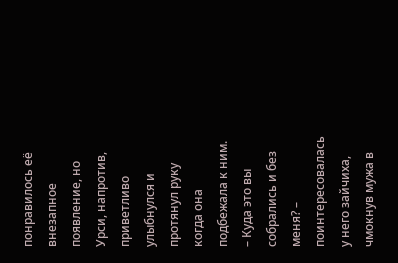понравилось её внезапное появление, но Урси, напротив, приветливо улыбнулся и протянул руку когда она подбежала к ним.
– Куда это вы собрались и без меня? – поинтересовалась у него зайчиха, чмокнув мужа в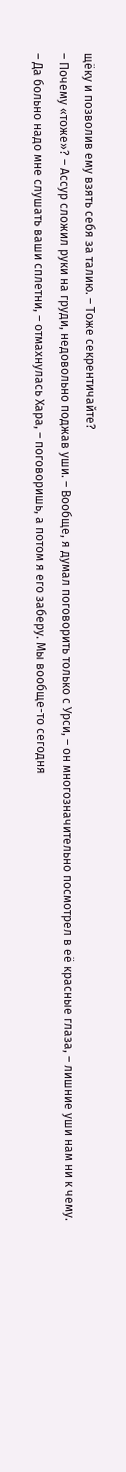щёку и позволив ему взять себя за талию. – Тоже секрентичайте?
– Почему «тоже»? – Ассур сложил руки на груди, недовольно поджав уши. – Вообще, я думал поговорить только с Урси, – он многозначительно посмотрел в её красные глаза, – лишние уши нам ни к чему.
– Да больно надо мне слушать ваши сплетни, – отмахнулась Хара, – поговоришь, а потом я его заберу. Мы вообще-то сегодня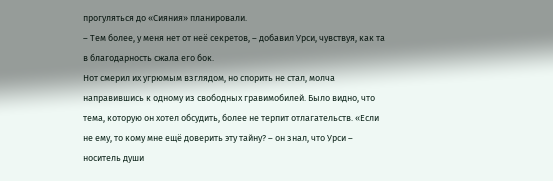прогуляться до «Сияния» планировали.
– Тем более, у меня нет от неё секретов, – добавил Урси, чувствуя, как та в благодарность сжала его бок.
Нот смерил их угрюмым взглядом, но спорить не стал, молча направившись к одному из свободных гравимобилей. Было видно, что тема, которую он хотел обсудить, более не терпит отлагательств. «Если не ему, то кому мне ещё доверить эту тайну? – он знал, что Урси – носитель души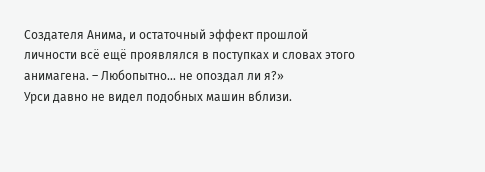Создателя Анима, и остаточный эффект прошлой личности всё ещё проявлялся в поступках и словах этого анимагена. – Любопытно… не опоздал ли я?»
Урси давно не видел подобных машин вблизи.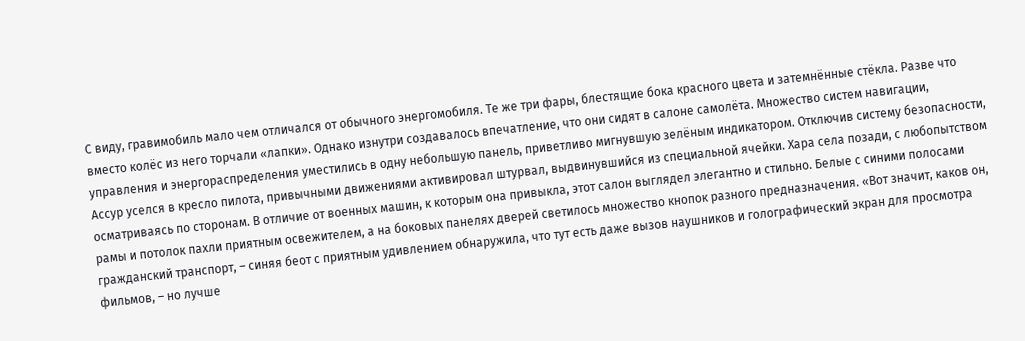С виду, гравимобиль мало чем отличался от обычного энергомобиля. Те же три фары, блестящие бока красного цвета и затемнённые стёкла. Разве что вместо колёс из него торчали «лапки». Однако изнутри создавалось впечатление, что они сидят в салоне самолёта. Множество систем навигации, управления и энергораспределения уместились в одну небольшую панель, приветливо мигнувшую зелёным индикатором. Отключив систему безопасности, Ассур уселся в кресло пилота, привычными движениями активировал штурвал, выдвинувшийся из специальной ячейки. Хара села позади, с любопытством осматриваясь по сторонам. В отличие от военных машин, к которым она привыкла, этот салон выглядел элегантно и стильно. Белые с синими полосами рамы и потолок пахли приятным освежителем, а на боковых панелях дверей светилось множество кнопок разного предназначения. «Вот значит, каков он, гражданский транспорт, – синяя беот с приятным удивлением обнаружила, что тут есть даже вызов наушников и голографический экран для просмотра фильмов, – но лучше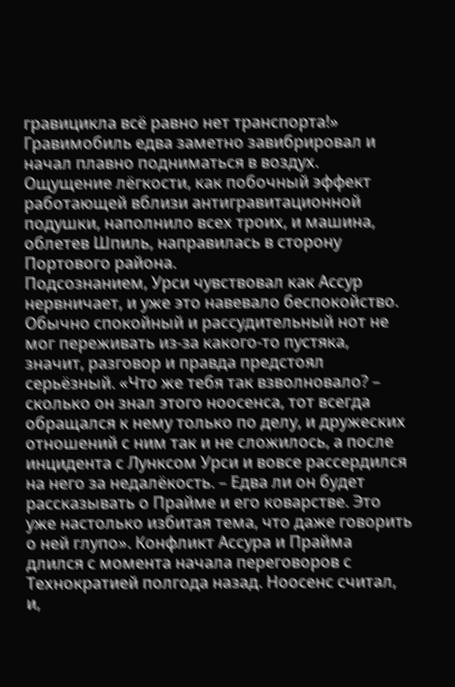гравицикла всё равно нет транспорта!» Гравимобиль едва заметно завибрировал и начал плавно подниматься в воздух. Ощущение лёгкости, как побочный эффект работающей вблизи антигравитационной подушки, наполнило всех троих, и машина, облетев Шпиль, направилась в сторону Портового района.
Подсознанием, Урси чувствовал как Ассур нервничает, и уже это навевало беспокойство. Обычно спокойный и рассудительный нот не мог переживать из-за какого-то пустяка, значит, разговор и правда предстоял серьёзный. «Что же тебя так взволновало? – сколько он знал этого ноосенса, тот всегда обращался к нему только по делу, и дружеских отношений с ним так и не сложилось, а после инцидента с Лунксом Урси и вовсе рассердился на него за недалёкость. – Едва ли он будет рассказывать о Прайме и его коварстве. Это уже настолько избитая тема, что даже говорить о ней глупо». Конфликт Ассура и Прайма длился с момента начала переговоров с Технократией полгода назад. Ноосенс считал, и,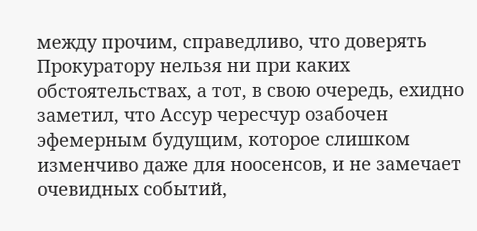между прочим, справедливо, что доверять Прокуратору нельзя ни при каких обстоятельствах, а тот, в свою очередь, ехидно заметил, что Ассур чересчур озабочен эфемерным будущим, которое слишком изменчиво даже для ноосенсов, и не замечает очевидных событий,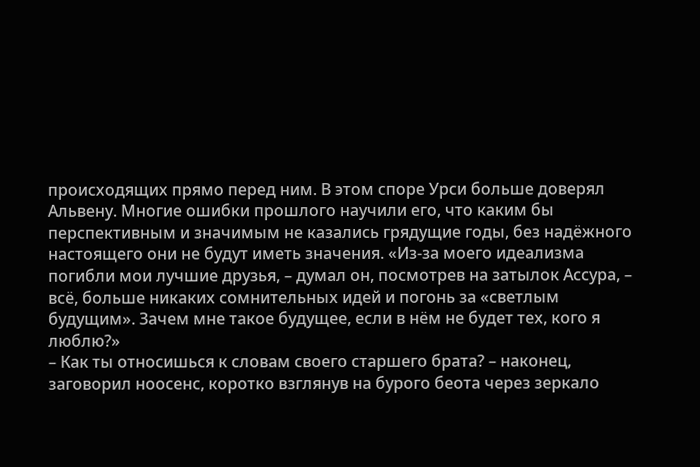происходящих прямо перед ним. В этом споре Урси больше доверял Альвену. Многие ошибки прошлого научили его, что каким бы перспективным и значимым не казались грядущие годы, без надёжного настоящего они не будут иметь значения. «Из-за моего идеализма погибли мои лучшие друзья, – думал он, посмотрев на затылок Ассура, – всё, больше никаких сомнительных идей и погонь за «светлым будущим». Зачем мне такое будущее, если в нём не будет тех, кого я люблю?»
– Как ты относишься к словам своего старшего брата? – наконец, заговорил ноосенс, коротко взглянув на бурого беота через зеркало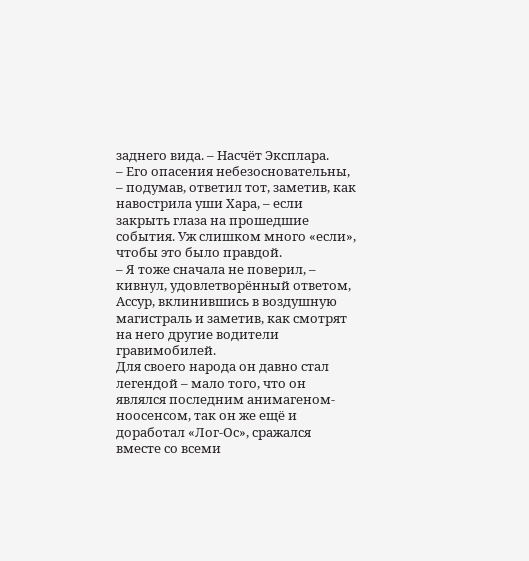заднего вида. – Насчёт Эксплара.
– Его опасения небезосновательны, – подумав, ответил тот, заметив, как навострила уши Хара, – если закрыть глаза на прошедшие события. Уж слишком много «если», чтобы это было правдой.
– Я тоже сначала не поверил, – кивнул, удовлетворённый ответом, Ассур, вклинившись в воздушную магистраль и заметив, как смотрят на него другие водители гравимобилей.
Для своего народа он давно стал легендой – мало того, что он являлся последним анимагеном-ноосенсом, так он же ещё и доработал «Лог-Ос», сражался вместе со всеми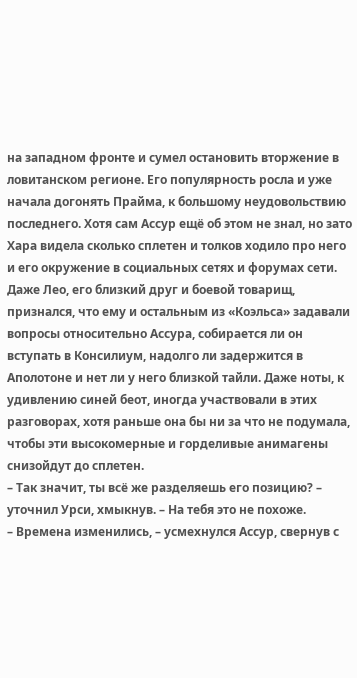на западном фронте и сумел остановить вторжение в ловитанском регионе. Его популярность росла и уже начала догонять Прайма, к большому неудовольствию последнего. Хотя сам Ассур ещё об этом не знал, но зато Хара видела сколько сплетен и толков ходило про него и его окружение в социальных сетях и форумах сети. Даже Лео, его близкий друг и боевой товарищ, признался, что ему и остальным из «Коэльса» задавали вопросы относительно Ассура, собирается ли он вступать в Консилиум, надолго ли задержится в Аполотоне и нет ли у него близкой тайли. Даже ноты, к удивлению синей беот, иногда участвовали в этих разговорах, хотя раньше она бы ни за что не подумала, чтобы эти высокомерные и горделивые анимагены снизойдут до сплетен.
– Так значит, ты всё же разделяешь его позицию? – уточнил Урси, хмыкнув. – На тебя это не похоже.
– Времена изменились, – усмехнулся Ассур, свернув с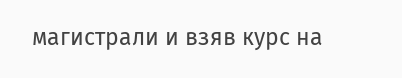магистрали и взяв курс на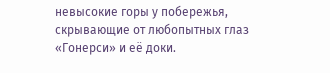невысокие горы у побережья, скрывающие от любопытных глаз «Гонерси» и её доки.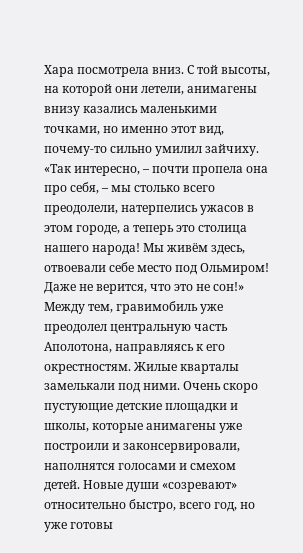Хара посмотрела вниз. С той высоты, на которой они летели, анимагены внизу казались маленькими точками, но именно этот вид, почему-то сильно умилил зайчиху. «Так интересно, – почти пропела она про себя, – мы столько всего преодолели, натерпелись ужасов в этом городе, а теперь это столица нашего народа! Мы живём здесь, отвоевали себе место под Ольмиром! Даже не верится, что это не сон!»
Между тем, гравимобиль уже преодолел центральную часть Аполотона, направляясь к его окрестностям. Жилые кварталы замелькали под ними. Очень скоро пустующие детские площадки и школы, которые анимагены уже построили и законсервировали, наполнятся голосами и смехом детей. Новые души «созревают» относительно быстро, всего год, но уже готовы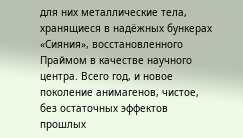для них металлические тела, хранящиеся в надёжных бункерах «Сияния», восстановленного Праймом в качестве научного центра. Всего год, и новое поколение анимагенов, чистое, без остаточных эффектов прошлых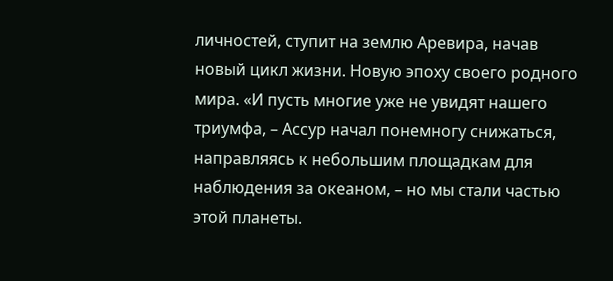личностей, ступит на землю Аревира, начав новый цикл жизни. Новую эпоху своего родного мира. «И пусть многие уже не увидят нашего триумфа, – Ассур начал понемногу снижаться, направляясь к небольшим площадкам для наблюдения за океаном, – но мы стали частью этой планеты.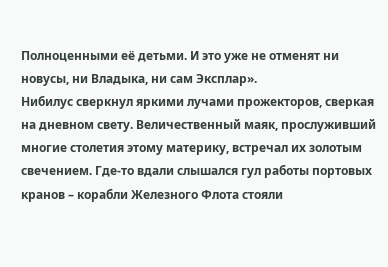Полноценными её детьми. И это уже не отменят ни новусы, ни Владыка, ни сам Эксплар».
Нибилус сверкнул яркими лучами прожекторов, сверкая на дневном свету. Величественный маяк, прослуживший многие столетия этому материку, встречал их золотым свечением. Где-то вдали слышался гул работы портовых кранов – корабли Железного Флота стояли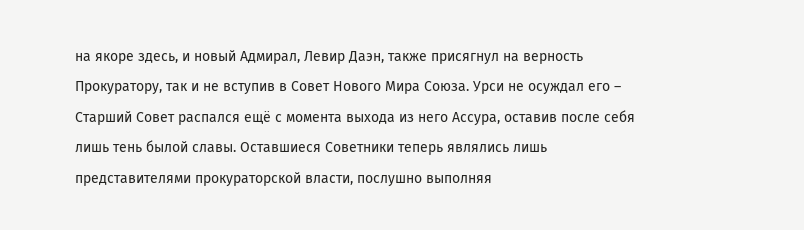на якоре здесь, и новый Адмирал, Левир Даэн, также присягнул на верность Прокуратору, так и не вступив в Совет Нового Мира Союза. Урси не осуждал его – Старший Совет распался ещё с момента выхода из него Ассура, оставив после себя лишь тень былой славы. Оставшиеся Советники теперь являлись лишь представителями прокураторской власти, послушно выполняя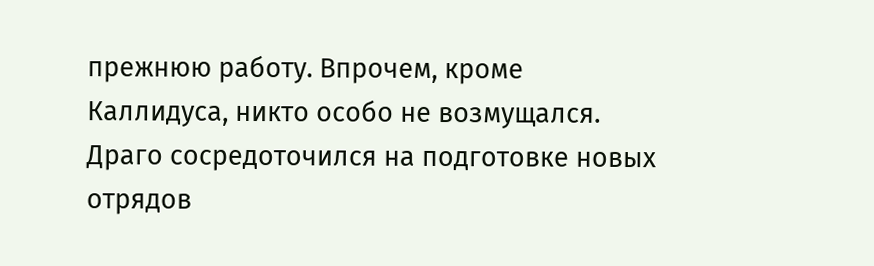прежнюю работу. Впрочем, кроме Каллидуса, никто особо не возмущался. Драго сосредоточился на подготовке новых отрядов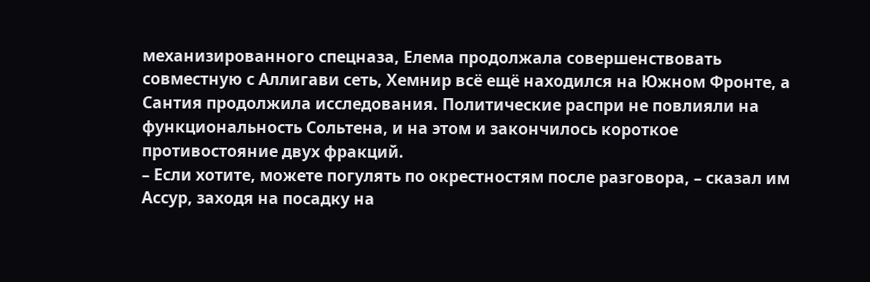механизированного спецназа, Елема продолжала совершенствовать совместную с Аллигави сеть, Хемнир всё ещё находился на Южном Фронте, а Сантия продолжила исследования. Политические распри не повлияли на функциональность Сольтена, и на этом и закончилось короткое противостояние двух фракций.
– Если хотите, можете погулять по окрестностям после разговора, – сказал им Ассур, заходя на посадку на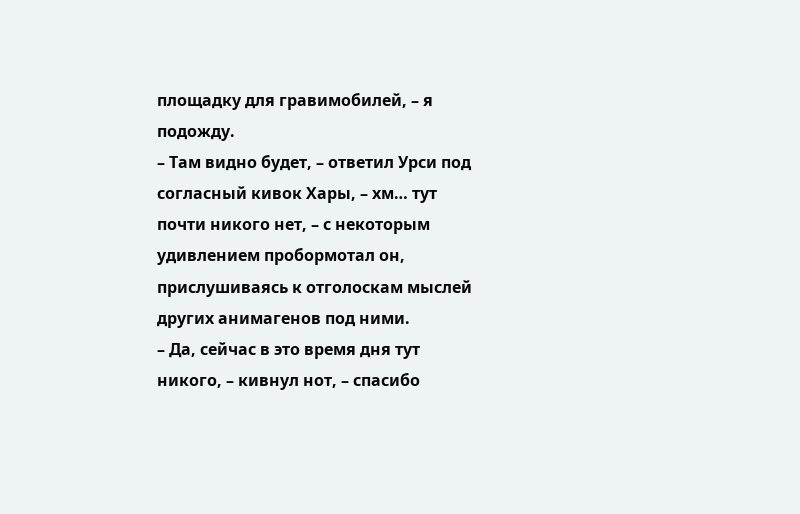площадку для гравимобилей, – я подожду.
– Там видно будет, – ответил Урси под согласный кивок Хары, – хм… тут почти никого нет, – с некоторым удивлением пробормотал он, прислушиваясь к отголоскам мыслей других анимагенов под ними.
– Да, сейчас в это время дня тут никого, – кивнул нот, – спасибо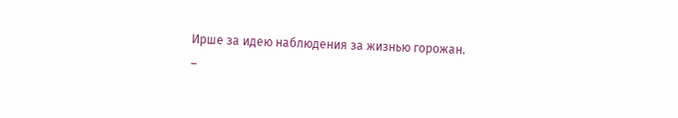Ирше за идею наблюдения за жизнью горожан.
–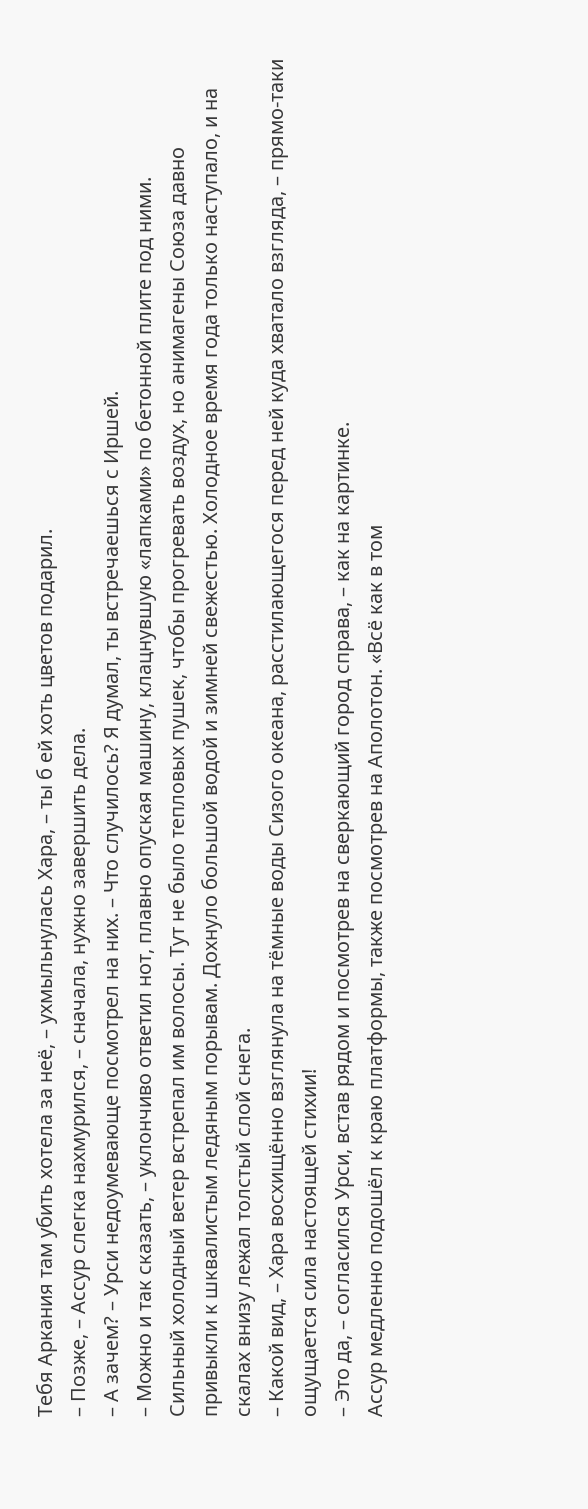Тебя Аркания там убить хотела за неё, – ухмыльнулась Хара, – ты б ей хоть цветов подарил.
– Позже, – Ассур слегка нахмурился, – сначала, нужно завершить дела.
– А зачем? – Урси недоумевающе посмотрел на них. – Что случилось? Я думал, ты встречаешься с Иршей.
– Можно и так сказать, – уклончиво ответил нот, плавно опуская машину, клацнувшую «лапками» по бетонной плите под ними.
Сильный холодный ветер встрепал им волосы. Тут не было тепловых пушек, чтобы прогревать воздух, но анимагены Союза давно привыкли к шквалистым ледяным порывам. Дохнуло большой водой и зимней свежестью. Холодное время года только наступало, и на скалах внизу лежал толстый слой снега.
– Какой вид, – Хара восхищённо взглянула на тёмные воды Сизого океана, расстилающегося перед ней куда хватало взгляда, – прямо-таки ощущается сила настоящей стихии!
– Это да, – согласился Урси, встав рядом и посмотрев на сверкающий город справа, – как на картинке.
Ассур медленно подошёл к краю платформы, также посмотрев на Аполотон. «Всё как в том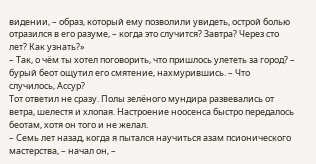видении, – образ, который ему позволили увидеть, острой болью отразился в его разуме, – когда это случится? Завтра? Через сто лет? Как узнать?»
– Так, о чём ты хотел поговорить, что пришлось улететь за город? – бурый беот ощутил его смятение, нахмурившись. – Что случилось, Ассур?
Тот ответил не сразу. Полы зелёного мундира развевались от ветра, шелестя и хлопая. Настроение ноосенса быстро передалось беотам, хотя он того и не желал.
– Семь лет назад, когда я пытался научиться азам псионического мастерства, – начал он, –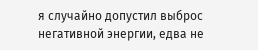я случайно допустил выброс негативной энергии, едва не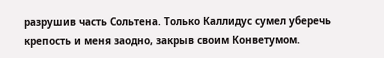разрушив часть Сольтена. Только Каллидус сумел уберечь крепость и меня заодно, закрыв своим Конветумом.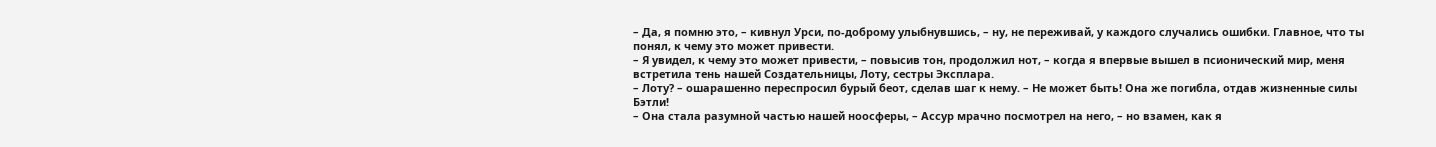– Да, я помню это, – кивнул Урси, по-доброму улыбнувшись, – ну, не переживай, у каждого случались ошибки. Главное, что ты понял, к чему это может привести.
– Я увидел, к чему это может привести, – повысив тон, продолжил нот, – когда я впервые вышел в псионический мир, меня встретила тень нашей Создательницы, Лоту, сестры Эксплара.
– Лоту? – ошарашенно переспросил бурый беот, сделав шаг к нему. – Не может быть! Она же погибла, отдав жизненные силы Бэтли!
– Она стала разумной частью нашей ноосферы, – Ассур мрачно посмотрел на него, – но взамен, как я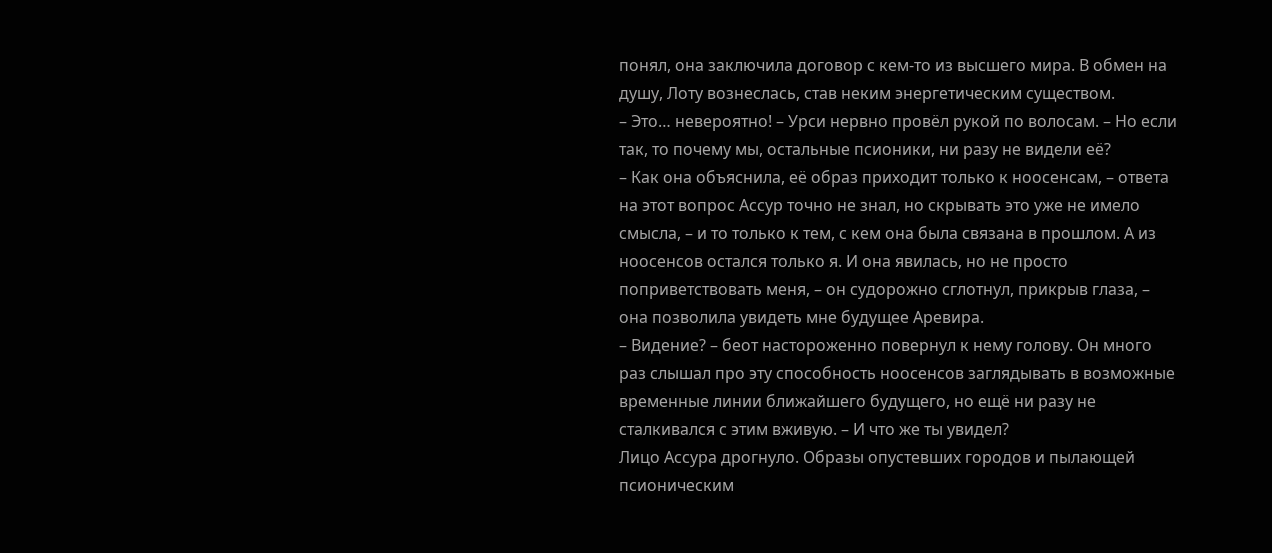понял, она заключила договор с кем-то из высшего мира. В обмен на душу, Лоту вознеслась, став неким энергетическим существом.
– Это… невероятно! – Урси нервно провёл рукой по волосам. – Но если так, то почему мы, остальные псионики, ни разу не видели её?
– Как она объяснила, её образ приходит только к ноосенсам, – ответа на этот вопрос Ассур точно не знал, но скрывать это уже не имело смысла, – и то только к тем, с кем она была связана в прошлом. А из ноосенсов остался только я. И она явилась, но не просто поприветствовать меня, – он судорожно сглотнул, прикрыв глаза, – она позволила увидеть мне будущее Аревира.
– Видение? – беот настороженно повернул к нему голову. Он много раз слышал про эту способность ноосенсов заглядывать в возможные временные линии ближайшего будущего, но ещё ни разу не сталкивался с этим вживую. – И что же ты увидел?
Лицо Ассура дрогнуло. Образы опустевших городов и пылающей псионическим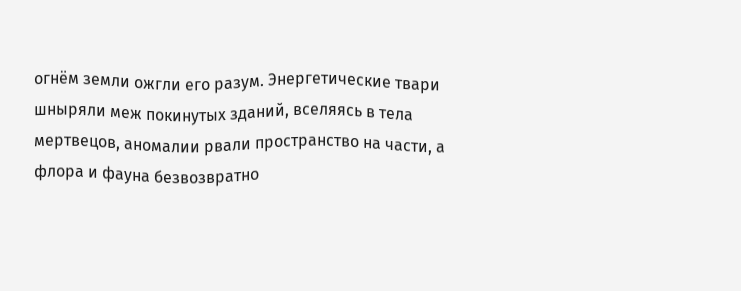огнём земли ожгли его разум. Энергетические твари шныряли меж покинутых зданий, вселяясь в тела мертвецов, аномалии рвали пространство на части, а флора и фауна безвозвратно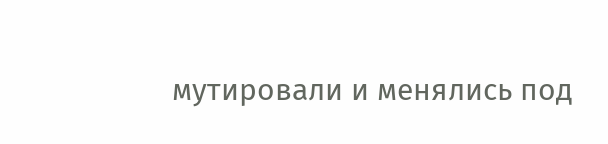мутировали и менялись под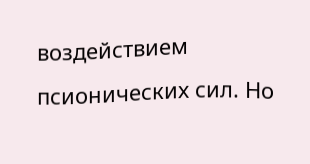воздействием псионических сил. Но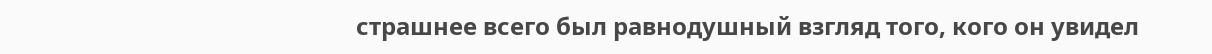страшнее всего был равнодушный взгляд того, кого он увидел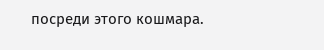посреди этого кошмара.